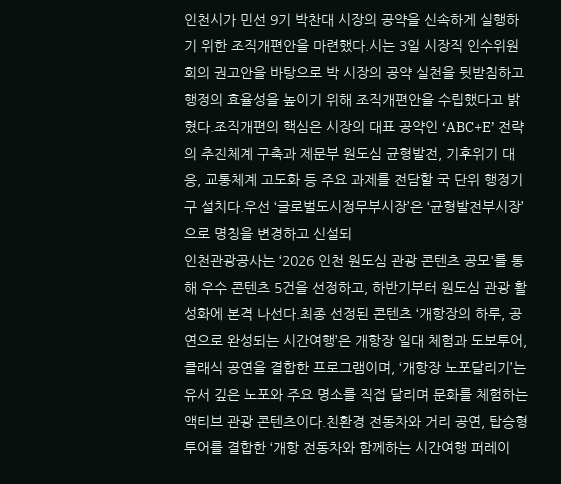인천시가 민선 9기 박찬대 시장의 공약을 신속하게 실행하기 위한 조직개편안을 마련했다.시는 3일 시장직 인수위원회의 권고안을 바탕으로 박 시장의 공약 실천을 뒷받침하고 행정의 효율성을 높이기 위해 조직개편안을 수립했다고 밝혔다.조직개편의 핵심은 시장의 대표 공약인 ‘ABC+E’ 전략의 추진체계 구축과 제문부 원도심 균형발전, 기후위기 대응, 교통체계 고도화 등 주요 과제를 전담할 국 단위 행정기구 설치다.우선 ‘글로벌도시정무부시장’은 ‘균형발전부시장’으로 명칭을 변경하고 신설되
인천관광공사는 ‘2026 인천 원도심 관광 콘텐츠 공모'를 통해 우수 콘텐츠 5건을 선정하고, 하반기부터 원도심 관광 활성화에 본격 나선다.최종 선정된 콘텐츠 ‘개항장의 하루, 공연으로 완성되는 시간여행’은 개항장 일대 체험과 도보투어, 클래식 공연을 결합한 프로그램이며, ‘개항장 노포달리기’는 유서 깊은 노포와 주요 명소를 직접 달리며 문화를 체험하는 액티브 관광 콘텐츠이다.친환경 전동차와 거리 공연, 탑승형 투어를 결합한 ‘개항 전동차와 함께하는 시간여행 퍼레이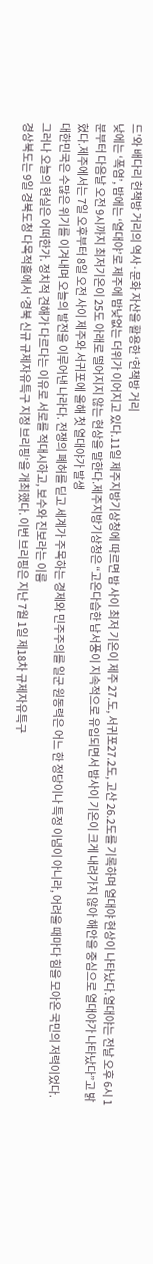드’와 배다리 헌책방 거리의 역사·문화 자산을 활용한 ‘헌책방 거리
낮에는 ‘폭염’, 밤에는 ‘열대야’로 제주에 밤낮없는 더위가 이어지고 있다.11일 제주지방기상청에 따르면 밤 사이 최저 기온이 제주 27.도, 서귀포27.2도, 고산 26.2도를 기록하며 열대야 현상이 나타났다.열대야는 전날 오후 6시 1분부터 다음날 오전 9시까지 최저기온이 25도 아래로 떨어지지 않는 현상을 말한다.제주지방기상청은 “고온다습한 남서풍이 지속적으로 유입되면서 밤사이 기온이 크게 내려가지 않아 해안을 중심으로 열대야가 나타났다”고 밝혔다.제주에서는 7일 오후부터 8일 오전 사이 제주와 서귀포에 올해 첫 열대야가 발생
대한민국은 수많은 위기를 이겨내며 오늘의 발전을 이루어낸 나라다. 전쟁의 폐허를 딛고 세계가 주목하는 경제와 민주주의를 일군 원동력은 어느 한 정당이나 특정 이념이 아니라, 어려울 때마다 힘을 모아온 국민의 저력이었다. 그러나 오늘의 현실은 어떠한가. 정치적 견해가 다르다는 이유로 서로를 적대시하고, 보수와 진보라는 이름
경상북도는 9일 경북도청 다목적홀에서 ‘경북 신규 규제자유특구 지정 브리핑’을 개최했다. 이번 브리핑은 지난 7월 1일 제18차 규제자유특구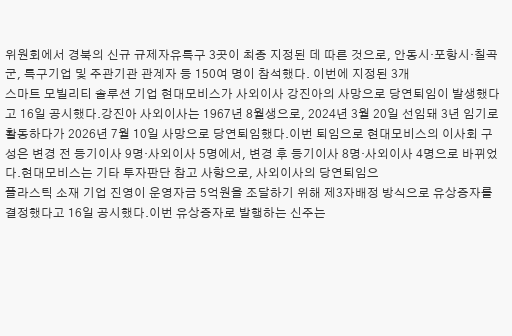위원회에서 경북의 신규 규제자유특구 3곳이 최종 지정된 데 따른 것으로, 안동시·포항시·칠곡군, 특구기업 및 주관기관 관계자 등 150여 명이 참석했다. 이번에 지정된 3개
스마트 모빌리티 솔루션 기업 현대모비스가 사외이사 강진아의 사망으로 당연퇴임이 발생했다고 16일 공시했다.강진아 사외이사는 1967년 8월생으로, 2024년 3월 20일 선임돼 3년 임기로 활동하다가 2026년 7월 10일 사망으로 당연퇴임했다.이번 퇴임으로 현대모비스의 이사회 구성은 변경 전 등기이사 9명·사외이사 5명에서, 변경 후 등기이사 8명·사외이사 4명으로 바뀌었다.현대모비스는 기타 투자판단 참고 사항으로, 사외이사의 당연퇴임으
플라스틱 소재 기업 진영이 운영자금 5억원을 조달하기 위해 제3자배정 방식으로 유상증자를 결정했다고 16일 공시했다.이번 유상증자로 발행하는 신주는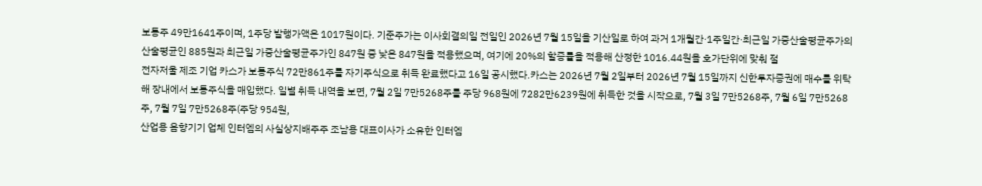보통주 49만1641주이며, 1주당 발행가액은 1017원이다. 기준주가는 이사회결의일 전일인 2026년 7월 15일을 기산일로 하여 과거 1개월간·1주일간·최근일 가중산술평균주가의 산술평균인 885원과 최근일 가중산술평균주가인 847원 중 낮은 847원을 적용했으며, 여기에 20%의 할증률을 적용해 산정한 1016.44원을 호가단위에 맞춰 절
전자저울 제조 기업 카스가 보통주식 72만861주를 자기주식으로 취득 완료했다고 16일 공시했다.카스는 2026년 7월 2일부터 2026년 7월 15일까지 신한투자증권에 매수를 위탁해 장내에서 보통주식을 매입했다. 일별 취득 내역을 보면, 7월 2일 7만5268주를 주당 968원에 7282만6239원에 취득한 것을 시작으로, 7월 3일 7만5268주, 7월 6일 7만5268주, 7월 7일 7만5268주(주당 954원,
산업용 음향기기 업체 인터엠의 사실상지배주주 조남용 대표이사가 소유한 인터엠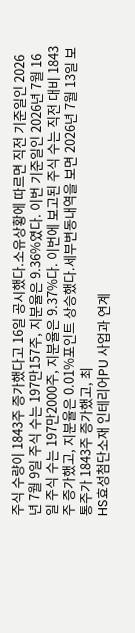주식 수량이 1843주 증가했다고 16일 공시했다.소유상황에 따르면 직전 기준일인 2026년 7월 9일 주식 수는 197만157주, 지분율은 9.36%였다. 이번 기준일인 2026년 7월 16일 주식 수는 197만2000주, 지분율은 9.37%다. 이번에 보고된 주식 수는 직전 대비 1843주 증가했고, 지분율은 0.01%포인트 상승했다.세부변동내역을 보면 2026년 7월 13일 보통주가 1843주 증가했고, 최
HS효성첨단소재 인테리어PU 사업과 연계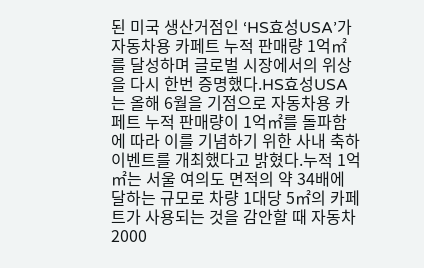된 미국 생산거점인 ‘HS효성USA’가 자동차용 카페트 누적 판매량 1억㎡를 달성하며 글로벌 시장에서의 위상을 다시 한번 증명했다.HS효성USA는 올해 6월을 기점으로 자동차용 카페트 누적 판매량이 1억㎡를 돌파함에 따라 이를 기념하기 위한 사내 축하 이벤트를 개최했다고 밝혔다.누적 1억㎡는 서울 여의도 면적의 약 34배에 달하는 규모로 차량 1대당 5㎡의 카페트가 사용되는 것을 감안할 때 자동차 2000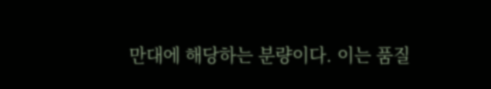만대에 해당하는 분량이다. 이는 품질